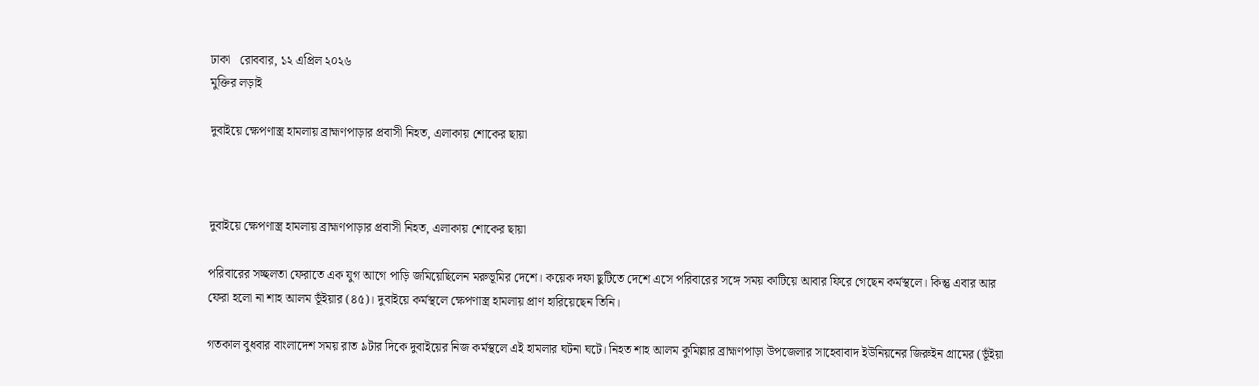ঢাকা   রোববার, ১২ এপ্রিল ২০২৬
মুক্তির লড়াই

দুবাইয়ে ক্ষেপণাস্ত্র হামলায় ব্রাহ্মণপাড়ার প্রবাসী নিহত, এলাকায় শোকের ছায়া



দুবাইয়ে ক্ষেপণাস্ত্র হামলায় ব্রাহ্মণপাড়ার প্রবাসী নিহত, এলাকায় শোকের ছায়া

পরিবারের সচ্ছলতা ফেরাতে এক যুগ আগে পাড়ি জমিয়েছিলেন মরুভূমির দেশে। কয়েক দফা ছুটিতে দেশে এসে পরিবারের সঙ্গে সময় কাটিয়ে আবার ফিরে গেছেন কর্মস্থলে। কিন্তু এবার আর ফেরা হলো না শাহ আলম ভূঁইয়ার (৪৫)। দুবাইয়ে কর্মস্থলে ক্ষেপণাস্ত্র হামলায় প্রাণ হারিয়েছেন তিনি।

গতকাল বুধবার বাংলাদেশ সময় রাত ৯টার দিকে দুবাইয়ের নিজ কর্মস্থলে এই হামলার ঘটনা ঘটে। নিহত শাহ আলম কুমিল্লার ব্রাহ্মণপাড়া উপজেলার সাহেবাবাদ ইউনিয়নের জিরুইন গ্রামের (ভূঁইয়া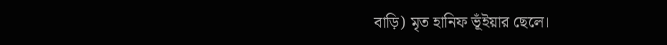বাড়ি) মৃত হানিফ ভূঁইয়ার ছেলে।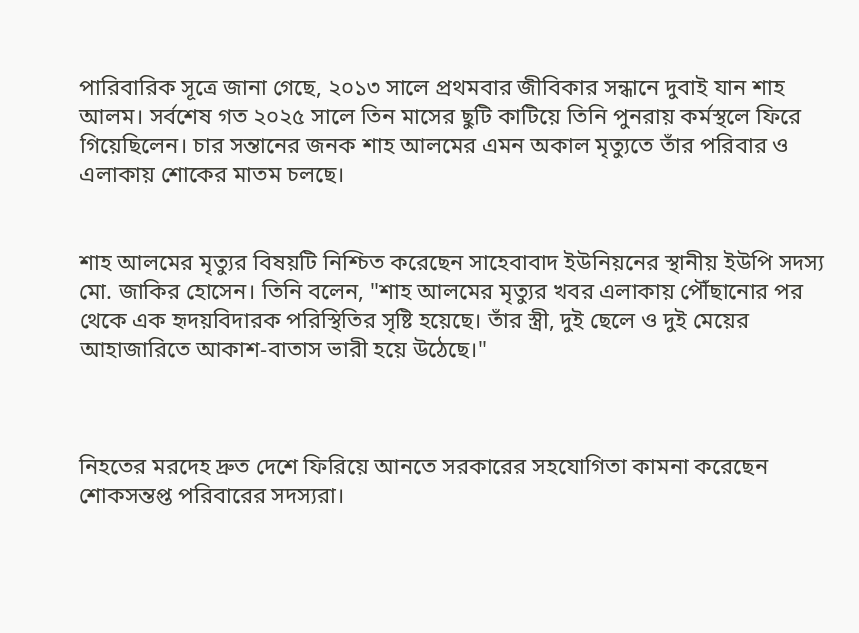পারিবারিক সূত্রে জানা গেছে, ২০১৩ সালে প্রথমবার জীবিকার সন্ধানে দুবাই যান শাহ আলম। সর্বশেষ গত ২০২৫ সালে তিন মাসের ছুটি কাটিয়ে তিনি পুনরায় কর্মস্থলে ফিরে গিয়েছিলেন। চার সন্তানের জনক শাহ আলমের এমন অকাল মৃত্যুতে তাঁর পরিবার ও এলাকায় শোকের মাতম চলছে।


শাহ আলমের মৃত্যুর বিষয়টি নিশ্চিত করেছেন সাহেবাবাদ ইউনিয়নের স্থানীয় ইউপি সদস্য মো. জাকির হোসেন। তিনি বলেন, "শাহ আলমের মৃত্যুর খবর এলাকায় পৌঁছানোর পর থেকে এক হৃদয়বিদারক পরিস্থিতির সৃষ্টি হয়েছে। তাঁর স্ত্রী, দুই ছেলে ও দুই মেয়ের আহাজারিতে আকাশ-বাতাস ভারী হয়ে উঠেছে।"



নিহতের মরদেহ দ্রুত দেশে ফিরিয়ে আনতে সরকারের সহযোগিতা কামনা করেছেন শোকসন্তপ্ত পরিবারের সদস্যরা।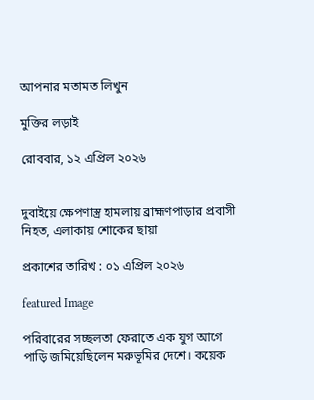আপনার মতামত লিখুন

মুক্তির লড়াই

রোববার, ১২ এপ্রিল ২০২৬


দুবাইয়ে ক্ষেপণাস্ত্র হামলায় ব্রাহ্মণপাড়ার প্রবাসী নিহত, এলাকায় শোকের ছায়া

প্রকাশের তারিখ : ০১ এপ্রিল ২০২৬

featured Image

পরিবারের সচ্ছলতা ফেরাতে এক যুগ আগে পাড়ি জমিয়েছিলেন মরুভূমির দেশে। কয়েক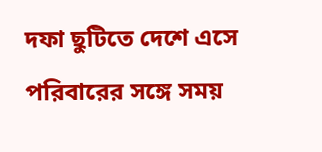দফা ছুটিতে দেশে এসে পরিবারের সঙ্গে সময়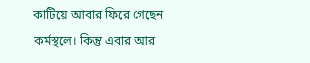কাটিয়ে আবার ফিরে গেছেন কর্মস্থলে। কিন্তু এবার আর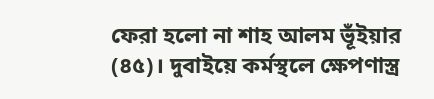ফেরা হলো না শাহ আলম ভূঁইয়ার (৪৫)। দুবাইয়ে কর্মস্থলে ক্ষেপণাস্ত্র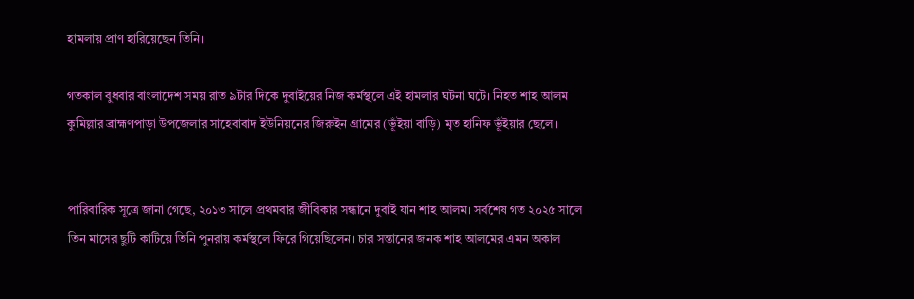হামলায় প্রাণ হারিয়েছেন তিনি।

গতকাল বুধবার বাংলাদেশ সময় রাত ৯টার দিকে দুবাইয়ের নিজ কর্মস্থলে এই হামলার ঘটনা ঘটে। নিহত শাহ আলম কুমিল্লার ব্রাহ্মণপাড়া উপজেলার সাহেবাবাদ ইউনিয়নের জিরুইন গ্রামের (ভূঁইয়া বাড়ি) মৃত হানিফ ভূঁইয়ার ছেলে।


পারিবারিক সূত্রে জানা গেছে, ২০১৩ সালে প্রথমবার জীবিকার সন্ধানে দুবাই যান শাহ আলম। সর্বশেষ গত ২০২৫ সালে তিন মাসের ছুটি কাটিয়ে তিনি পুনরায় কর্মস্থলে ফিরে গিয়েছিলেন। চার সন্তানের জনক শাহ আলমের এমন অকাল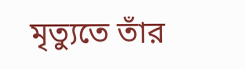মৃত্যুতে তাঁর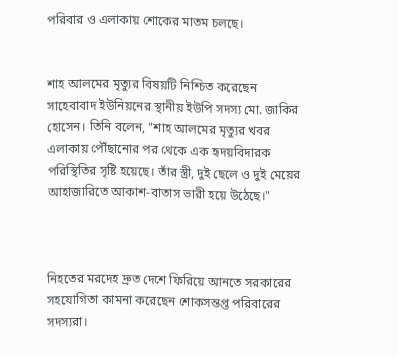পরিবার ও এলাকায় শোকের মাতম চলছে।


শাহ আলমের মৃত্যুর বিষয়টি নিশ্চিত করেছেন সাহেবাবাদ ইউনিয়নের স্থানীয় ইউপি সদস্য মো. জাকির হোসেন। তিনি বলেন, "শাহ আলমের মৃত্যুর খবর এলাকায় পৌঁছানোর পর থেকে এক হৃদয়বিদারক পরিস্থিতির সৃষ্টি হয়েছে। তাঁর স্ত্রী, দুই ছেলে ও দুই মেয়ের আহাজারিতে আকাশ-বাতাস ভারী হয়ে উঠেছে।"



নিহতের মরদেহ দ্রুত দেশে ফিরিয়ে আনতে সরকারের সহযোগিতা কামনা করেছেন শোকসন্তপ্ত পরিবারের সদস্যরা।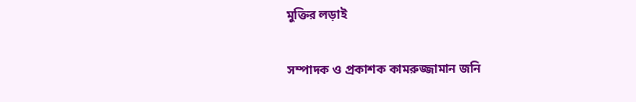মুক্তির লড়াই

সম্পাদক ও প্রকাশক কামরুজ্জামান জনি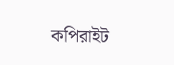কপিরাইট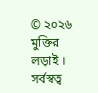© ২০২৬ মুক্তির লড়াই । সর্বস্বত্ব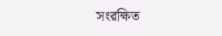সংরক্ষিত